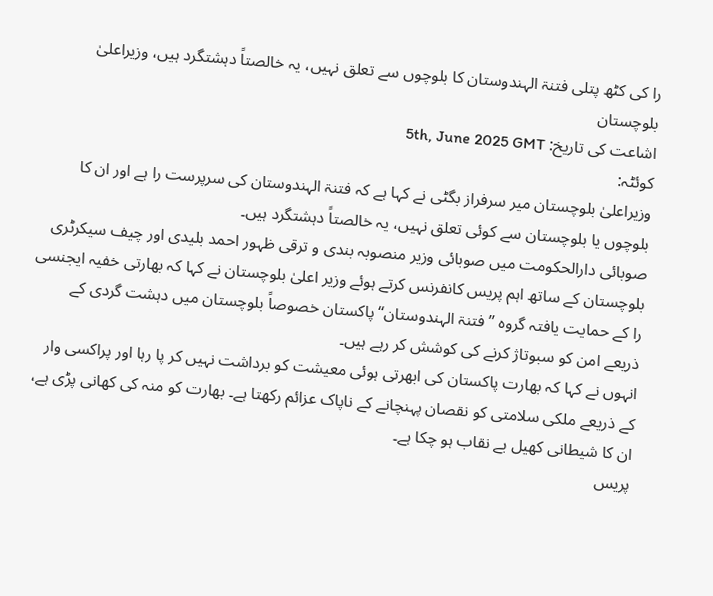را کی کٹھ پتلی فتنۃ الہندوستان کا بلوچوں سے تعلق نہیں، یہ خالصتاً دہشتگرد ہیں، وزیراعلیٰ بلوچستان
اشاعت کی تاریخ: 5th, June 2025 GMT
کوئٹہ:
وزیراعلیٰ بلوچستان میر سرفراز بگٹی نے کہا ہے کہ فتنۃ الہندوستان کی سرپرست را ہے اور ان کا بلوچوں یا بلوچستان سے کوئی تعلق نہیں، یہ خالصتاً دہشتگرد ہیں۔
صوبائی دارالحکومت میں صوبائی وزیر منصوبہ بندی و ترقی ظہور احمد بلیدی اور چیف سیکرٹری بلوچستان کے ساتھ اہم پریس کانفرنس کرتے ہوئے وزیر اعلیٰ بلوچستان نے کہا کہ بھارتی خفیہ ایجنسی را کے حمایت یافتہ گروہ ’’فتنۃ الہندوستان‘‘ پاکستان خصوصاً بلوچستان میں دہشت گردی کے ذریعے امن کو سبوتاژ کرنے کی کوشش کر رہے ہیں۔
انہوں نے کہا کہ بھارت پاکستان کی ابھرتی ہوئی معیشت کو برداشت نہیں کر پا رہا اور پراکسی وار کے ذریعے ملکی سلامتی کو نقصان پہنچانے کے ناپاک عزائم رکھتا ہے۔ بھارت کو منہ کی کھانی پڑی ہے، ان کا شیطانی کھیل بے نقاب ہو چکا ہے۔
پریس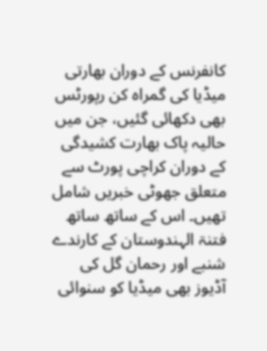کانفرنس کے دوران بھارتی میڈیا کی گمراہ کن رپورٹس بھی دکھائی گئیں، جن میں حالیہ پاک بھارت کشیدگی کے دوران کراچی پورٹ سے متعلق جھوٹی خبریں شامل تھیں۔ اس کے ساتھ ساتھ فتنۃ الہندوستان کے کارندے شنبے اور رحمان گل کی آڈیوز بھی میڈیا کو سنوائی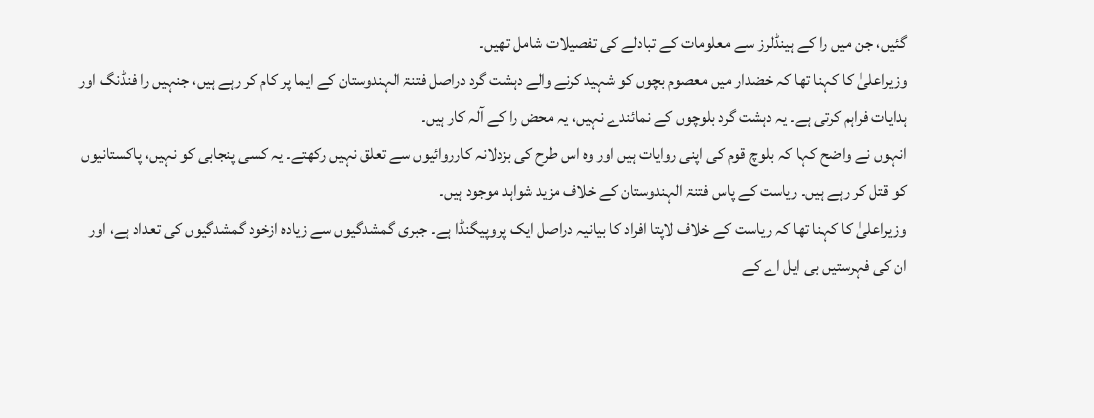گئیں، جن میں را کے ہینڈلرز سے معلومات کے تبادلے کی تفصیلات شامل تھیں۔
وزیراعلیٰ کا کہنا تھا کہ خضدار میں معصوم بچوں کو شہید کرنے والے دہشت گرد دراصل فتنۃ الہندوستان کے ایما پر کام کر رہے ہیں، جنہیں را فنڈنگ اور ہدایات فراہم کرتی ہے۔ یہ دہشت گرد بلوچوں کے نمائندے نہیں، یہ محض را کے آلہ کار ہیں۔
انہوں نے واضح کہا کہ بلوچ قوم کی اپنی روایات ہیں اور وہ اس طرح کی بزدلانہ کارروائیوں سے تعلق نہیں رکھتے۔ یہ کسی پنجابی کو نہیں، پاکستانیوں کو قتل کر رہے ہیں۔ ریاست کے پاس فتنۃ الہندوستان کے خلاف مزید شواہد موجود ہیں۔
وزیراعلیٰ کا کہنا تھا کہ ریاست کے خلاف لاپتا افراد کا بیانیہ دراصل ایک پروپیگنڈا ہے۔ جبری گمشدگیوں سے زیادہ ازخود گمشدگیوں کی تعداد ہے، اور ان کی فہرستیں بی ایل اے کے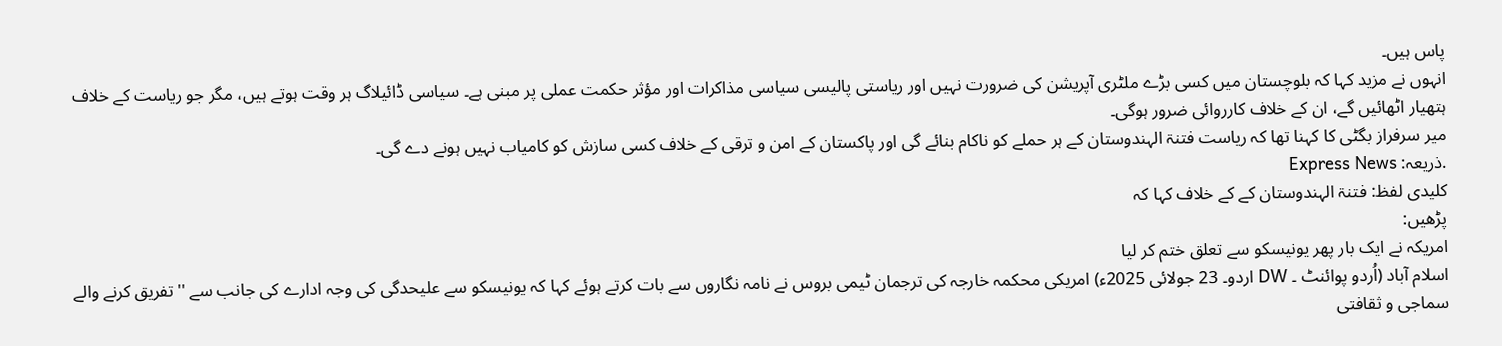پاس ہیں۔
انہوں نے مزید کہا کہ بلوچستان میں کسی بڑے ملٹری آپریشن کی ضرورت نہیں اور ریاستی پالیسی سیاسی مذاکرات اور مؤثر حکمت عملی پر مبنی ہے۔ سیاسی ڈائیلاگ ہر وقت ہوتے ہیں، مگر جو ریاست کے خلاف ہتھیار اٹھائیں گے، ان کے خلاف کارروائی ضرور ہوگی۔
میر سرفراز بگٹی کا کہنا تھا کہ ریاست فتنۃ الہندوستان کے ہر حملے کو ناکام بنائے گی اور پاکستان کے امن و ترقی کے خلاف کسی سازش کو کامیاب نہیں ہونے دے گی۔
.ذریعہ: Express News
کلیدی لفظ: فتنۃ الہندوستان کے کے خلاف کہا کہ
پڑھیں:
امریکہ نے ایک بار پھر یونیسکو سے تعلق ختم کر لیا
اسلام آباد (اُردو پوائنٹ ۔ DW اردو۔ 23 جولائی 2025ء) امریکی محکمہ خارجہ کی ترجمان ٹیمی بروس نے نامہ نگاروں سے بات کرتے ہوئے کہا کہ یونیسکو سے علیحدگی کی وجہ ادارے کی جانب سے ''تفریق کرنے والے سماجی و ثقافتی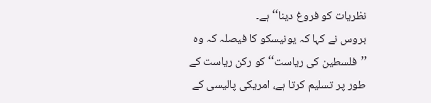نظریات کو فروغ دینا‘‘ ہے۔
بروس نے کہا کہ یونیسکو کا فیصلہ کہ وہ ’’فلسطین کی ریاست‘‘ کو رکن ریاست کے طور پر تسلیم کرتا ہے، امریکی پالیسی کے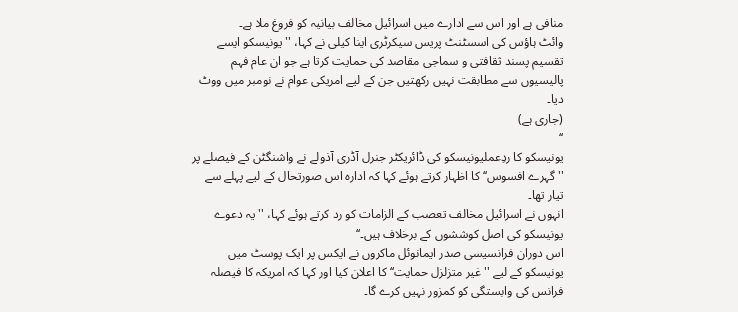منافی ہے اور اس سے ادارے میں اسرائیل مخالف بیانیہ کو فروغ ملا ہے۔
وائٹ ہاؤس کی اسسٹنٹ پریس سیکرٹری اینا کیلی نے کہا، ''یونیسکو ایسے تقسیم پسند ثقافتی و سماجی مقاصد کی حمایت کرتا ہے جو ان عام فہم پالیسیوں سے مطابقت نہیں رکھتیں جن کے لیے امریکی عوام نے نومبر میں ووٹ دیا۔
(جاری ہے)
‘‘
یونیسکو کا ردِعملیونیسکو کی ڈائریکٹر جنرل آڈری آذولے نے واشنگٹن کے فیصلے پر ''گہرے افسوس‘‘ کا اظہار کرتے ہوئے کہا کہ ادارہ اس صورتحال کے لیے پہلے سے تیار تھا۔
انہوں نے اسرائیل مخالف تعصب کے الزامات کو رد کرتے ہوئے کہا، ''یہ دعوے یونیسکو کی اصل کوششوں کے برخلاف ہیں۔‘‘
اس دوران فرانسیسی صدر ایمانوئل ماکروں نے ایکس پر ایک پوسٹ میں یونیسکو کے لیے ''غیر متزلزل حمایت‘‘ کا اعلان کیا اور کہا کہ امریکہ کا فیصلہ فرانس کی وابستگی کو کمزور نہیں کرے گا۔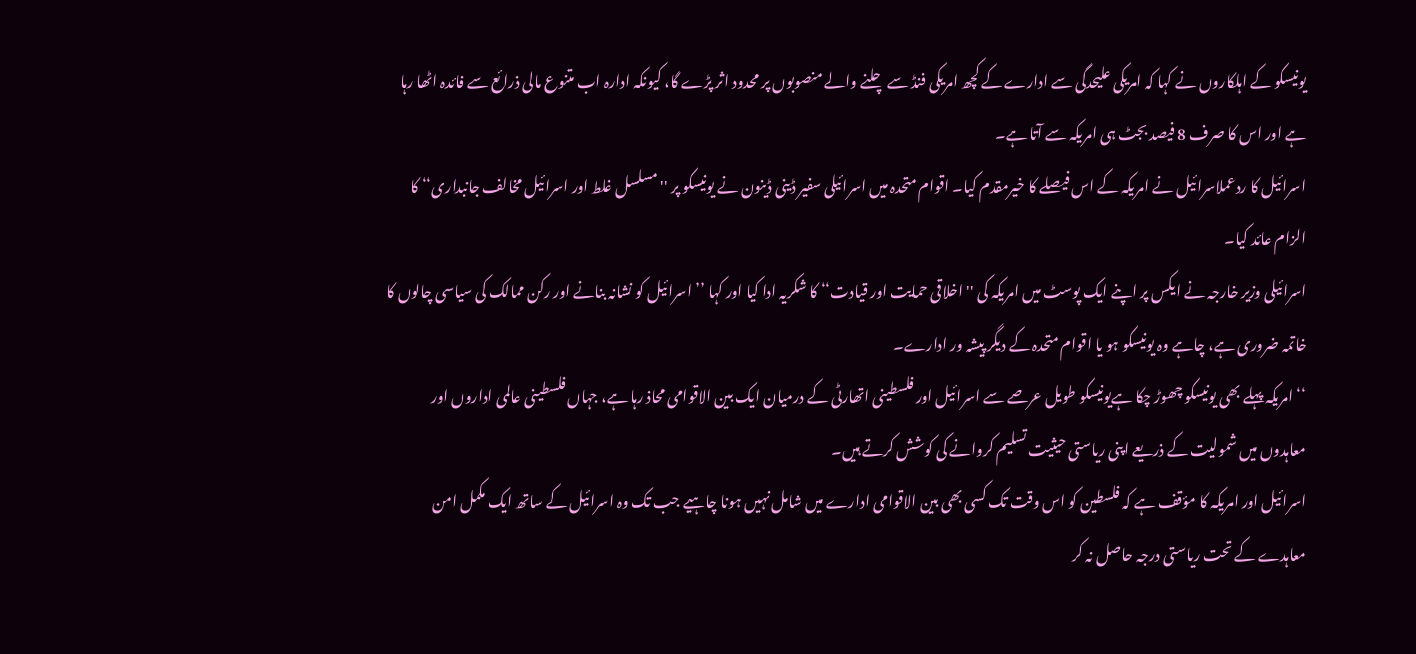یونیسکو کے اہلکاروں نے کہا کہ امریکی علیحدگی سے ادارے کے کچھ امریکی فنڈ سے چلنے والے منصوبوں پر محدود اثر پڑے گا، کیونکہ ادارہ اب متنوع مالی ذرائع سے فائدہ اٹھا رہا ہے اور اس کا صرف 8 فیصد بجٹ ہی امریکہ سے آتا ہے۔
اسرائیل کا ردعملاسرائیل نے امریکہ کے اس فیصلے کا خیرمقدم کیا۔ اقوام متحدہ میں اسرائیلی سفیر ڈینی ڈینون نے یونیسکو پر ''مسلسل غلط اور اسرائیل مخالف جانبداری‘‘ کا الزام عائد کیا۔
اسرائیلی وزیر خارجہ نے ایکس پر اپنے ایک پوسٹ میں امریکہ کی ''اخلاقی حمایت اور قیادت‘‘ کا شکریہ ادا کیا اور کہا ’’اسرائیل کو نشانہ بنانے اور رکن ممالک کی سیاسی چالوں کا خاتمہ ضروری ہے، چاہے وہ یونیسکو ہو یا اقوام متحدہ کے دیگر پیشہ ور ادارے۔
‘‘ امریکہ پہلے بھی یونیسکو چھوڑ چکا ہےیونیسکو طویل عرصے سے اسرائیل اور فلسطینی اتھارٹی کے درمیان ایک بین الاقوامی محاذ رہا ہے، جہاں فلسطینی عالمی اداروں اور معاہدوں میں شمولیت کے ذریعے اپنی ریاستی حیثیت تسلیم کروانے کی کوشش کرتے ہیں۔
اسرائیل اور امریکہ کا مؤقف ہے کہ فلسطین کو اس وقت تک کسی بھی بین الاقوامی ادارے میں شامل نہیں ہونا چاہیے جب تک وہ اسرائیل کے ساتھ ایک مکمل امن معاہدے کے تحت ریاستی درجہ حاصل نہ کر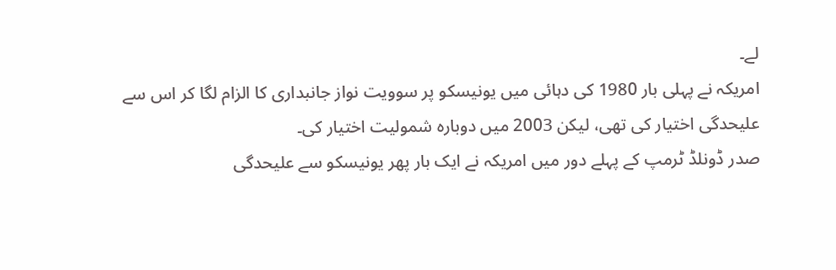لے۔
امریکہ نے پہلی بار 1980 کی دہائی میں یونیسکو پر سوویت نواز جانبداری کا الزام لگا کر اس سے علیحدگی اختیار کی تھی، لیکن 2003 میں دوبارہ شمولیت اختیار کی۔
صدر ڈونلڈ ٹرمپ کے پہلے دور میں امریکہ نے ایک بار پھر یونیسکو سے علیحدگی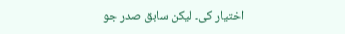اختیار کی۔ لیکن سابق صدر جو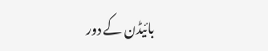بائیڈن کے دور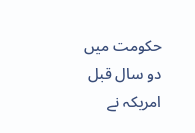حکومت میں دو سال قبل امریکہ نے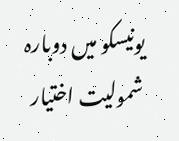یونیسکو میں دوبارہ شمولیت اختیار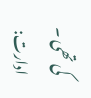کی تھی ۔
ادارت: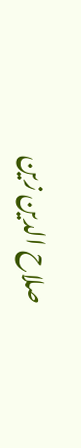صلاح الدین زین